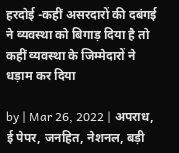हरदोई -कहीं असरदारों की दबंगई ने व्यवस्था को बिगाड़ दिया है तो कहीं व्यवस्था के जिम्मेदारों ने धड़ाम कर दिया

by | Mar 26, 2022 | अपराध, ई पेपर, जनहित, नेशनल, बड़ी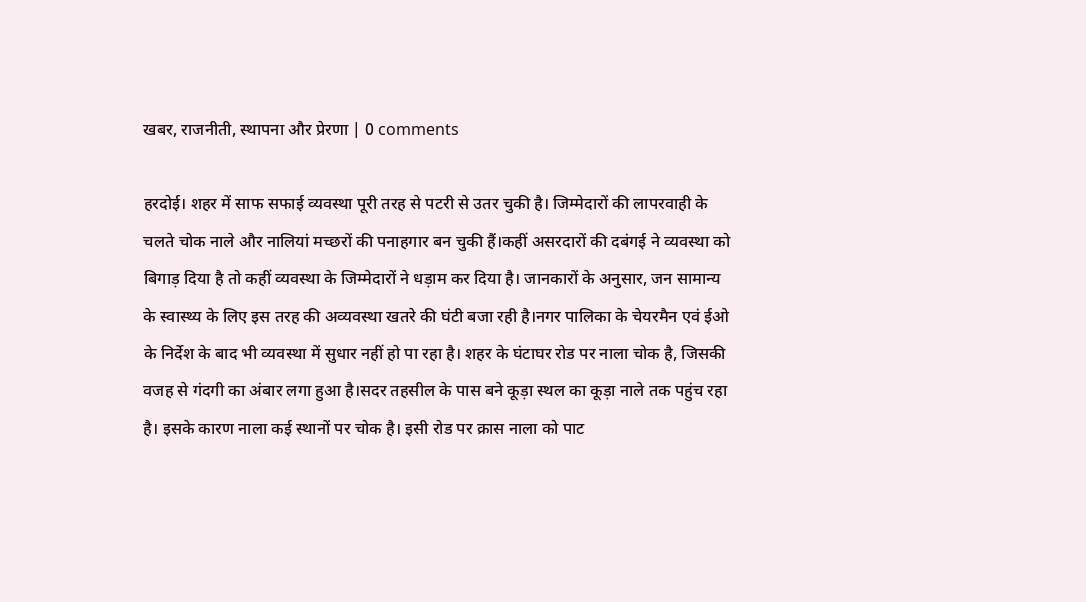खबर, राजनीती, स्थापना और प्रेरणा | 0 comments

हरदोई। शहर में साफ सफाई व्यवस्था पूरी तरह से पटरी से उतर चुकी है। जिम्मेदारों की लापरवाही के चलते चोक नाले और नालियां मच्छरों की पनाहगार बन चुकी हैं।कहीं असरदारों की दबंगई ने व्यवस्था को बिगाड़ दिया है तो कहीं व्यवस्था के जिम्मेदारों ने धड़ाम कर दिया है। जानकारों के अनुसार, जन सामान्य के स्वास्थ्य के लिए इस तरह की अव्यवस्था खतरे की घंटी बजा रही है।नगर पालिका के चेयरमैन एवं ईओ के निर्देश के बाद भी व्यवस्था में सुधार नहीं हो पा रहा है। शहर के घंटाघर रोड पर नाला चोक है, जिसकी वजह से गंदगी का अंबार लगा हुआ है।सदर तहसील के पास बने कूड़ा स्थल का कूड़ा नाले तक पहुंच रहा है। इसके कारण नाला कई स्थानों पर चोक है। इसी रोड पर क्रास नाला को पाट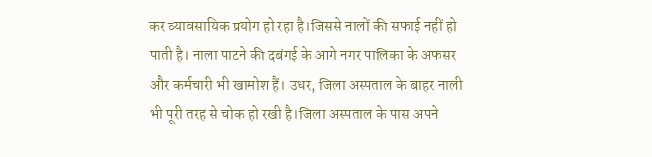कर व्यावसायिक प्रयोग हो रहा है।जिससे नालों की सफाई नहीं हो पाती है। नाला पाटने की दबंगई के आगे नगर पालिका के अफसर और कर्मचारी भी खामोश हैं। उधर, जिला अस्पताल के बाहर नाली भी पूरी तरह से चोक हो रखी है।जिला अस्पताल के पास अपने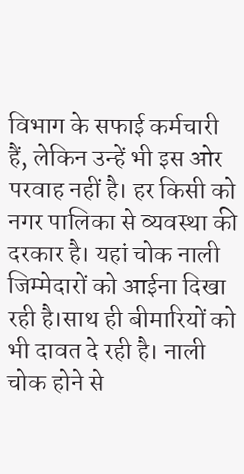विभाग के सफाई कर्मचारी हैं, लेकिन उन्हें भी इस ओर परवाह नहीं है। हर किसी को नगर पालिका से व्यवस्था की दरकार है। यहां चोक नाली जिम्मेदारों को आईना दिखा रही है।साथ ही बीमारियों को भी दावत दे रही है। नाली चोक होने से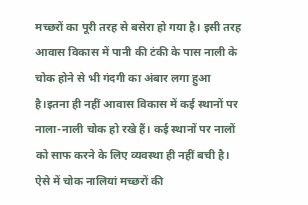मच्छरों का पूरी तरह से बसेरा हो गया है। इसी तरह आवास विकास में पानी की टंकी के पास नाली के चोक होने से भी गंदगी का अंबार लगा हुआ है।इतना ही नहीं आवास विकास में कई स्थानों पर नाला-नाली चोक हो रखे हैं। कई स्थानों पर नालों को साफ करने के लिए व्यवस्था ही नहीं बची है। ऐसे में चोक नालियां मच्छरों की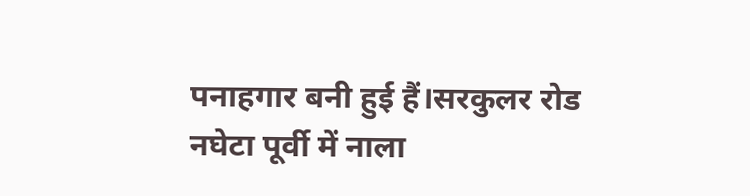पनाहगार बनी हुई हैं।सरकुलर रोड नघेटा पूर्वी में नाला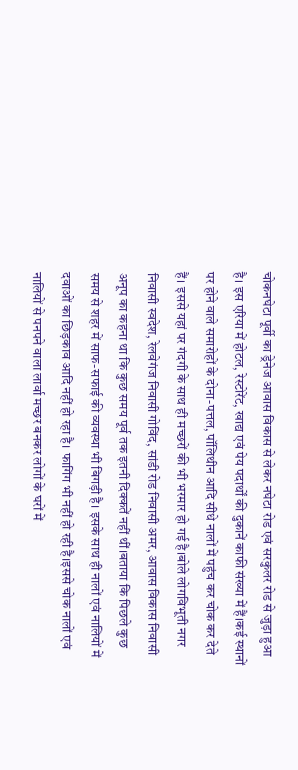चोकनघेटा पूर्वी का ड्रेनेज आवास विकास से लेकर नघेटा रोड एवं सरकुलर रोड से जुड़ा हुआ है। इस एरिया में होटल, रेस्टोरेंट, खाद्य एवं पेय पदार्थों की दुकानें काफी संख्या में हैं।कई स्थानों पर होने वाले समारोहों के दोना-पत्तल, पॉलिथीन आदि सीधे नालों में पहुंच कर चोक कर देते हैं। इससे यहां पर गंदगी के साथ ही मच्छरों की भी भरमार हो गई है।बोले लोगविभूती नगर निवासी स्वदेश, रेलवेगंज निवासी गोविंद, सांडी रोड निवासी अमर, आवास विकास निवासी अनूप का कहना था कि कुछ समय पूर्व तक इतनी दिक्कतें नहीं थीं।बताया कि पिछले कुछ समय से शहर में साफ-सफाई की व्यवस्था भी बिगड़ी है। इसके साथ ही नालों एवं नालियों में दवाओं का छिड़काव आदि नहीं हो रहा है। फागिंग भी नहीं हो रही है।इससे चोक नालों एवं नालियों से पनपने वाला लार्वा मच्छर बनकर लोगों के घरों में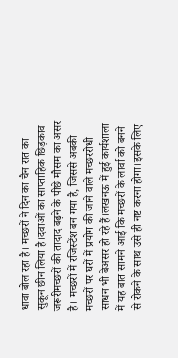धावा बोल रहा है। मच्छरों ने दिन का चैन रात का सुकून छीन लिया है।दवाओं का साप्ताहिक छिड़काव जरूरीमच्छरों की तादाद बढ़ने के पीछे मौसम का असर है। मच्छरों में रजिस्टेंश बन गया है, जिससे अबकी मच्छरों पर घरों में प्रयोग की जाने वाले मच्छररोधी साधन भी बेअसर हो रहे हैं।लखनऊ में हुई कार्यशाला में यह बात सामने आई कि मच्छरों के लार्वा को बनने से रोकने के साथ उसे ही नष्ट करना होगा।इसके लिए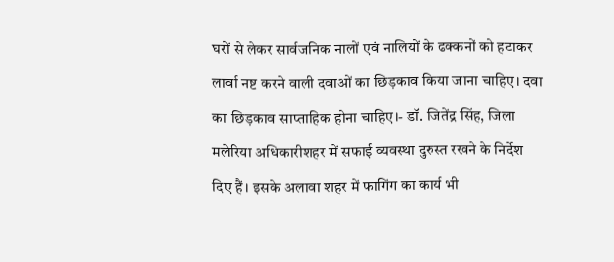घरों से लेकर सार्वजनिक नालों एवं नालियों के ढक्कनों को हटाकर लार्वा नष्ट करने वाली दवाओं का छिड़काव किया जाना चाहिए। दवा का छिड़काव साप्ताहिक होना चाहिए।- डॉ. जितेंद्र सिंह, जिला मलेरिया अधिकारीशहर में सफाई व्यवस्था दुरुस्त रखने के निर्देश दिए हैं। इसके अलावा शहर में फागिंग का कार्य भी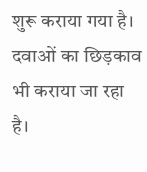शुरू कराया गया है। दवाओं का छिड़काव भी कराया जा रहा है।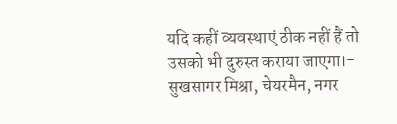यदि कहीं व्यवस्थाएं ठीक नहीं हैं तो उसको भी दुरुस्त कराया जाएगा।- सुखसागर मिश्रा, चेयरमैन, नगर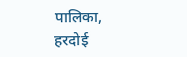पालिका, हरदोई